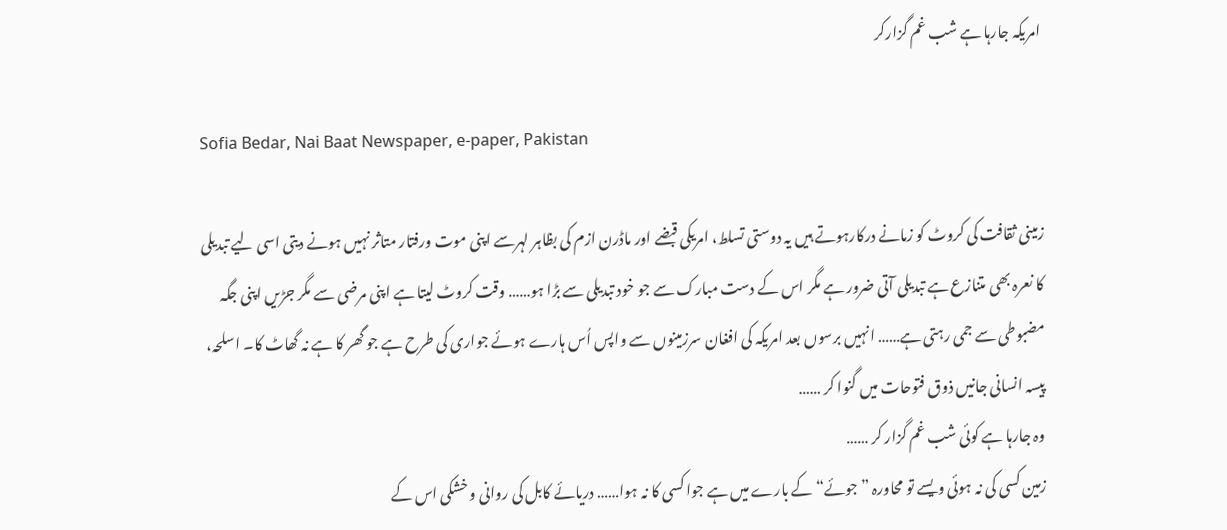امریکہ جارہا ہے شب غم گزارکر

Sofia Bedar, Nai Baat Newspaper, e-paper, Pakistan

زمینی ثقافت کی کروٹ کو زمانے درکارہوتے ہیں یہ دوستی تسلط، امریکی قبضے اور ماڈرن ازم کی بظاہر لہرسے اپنی موت ورفتار متاثر نہیں ہونے دیتی اسی لیے تبدیلی کا نعرہ بھی متنازع ہے تبدیلی آتی ضرور ہے مگر اس کے دست مبارک سے جو خود تبدیلی سے بڑا ہو…… وقت کروٹ لیتا ہے اپنی مرضی سے مگر جڑیں اپنی جگہ مضبوطی سے جمی رہتی ہے…… انہیں برسوں بعد امریکہ کی افغان سرزمینوں سے واپس اُس ہارے ہوئے جواری کی طرح ہے جو گھر کا ہے نہ گھاٹ کا۔ اسلحہ، پیسہ انسانی جانیں ذوق فتوحات میں گنوا کر ……
وہ جارہا ہے کوئی شب غم گزار کر ……
زمین کسی کی نہ ہوئی ویسے تو محاورہ ”جوئے“ کے بارے میں ہے جوا کسی کا نہ ہوا…… دریائے کابل کی روانی و خشکی اس کے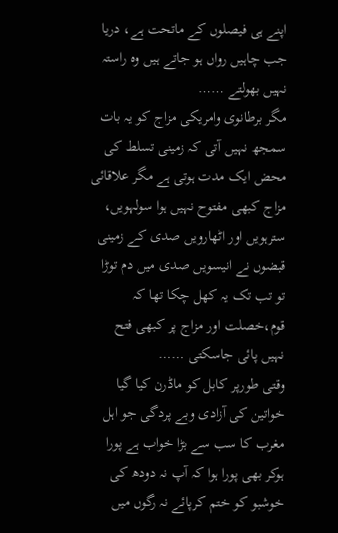اپنے ہی فیصلوں کے ماتحت ہے، دریا جب چاہیں رواں ہو جاتے ہیں وہ راستہ نہیں بھولتے ……
مگر برطانوی وامریکی مزاج کو یہ بات سمجھ نہیں آتی کہ زمینی تسلط کی محض ایک مدت ہوتی ہے مگر علاقائی مزاج کبھی مفتوح نہیں ہوا سولہویں، سترہویں اور اٹھارویں صدی کے زمینی قبضوں نے انیسویں صدی میں دم توڑا تو تب تک یہ کھل چکا تھا کہ قوم،خصلت اور مزاج پر کبھی فتح نہیں پائی جاسکتی ……
وقتی طورپر کابل کو ماڈرن کیا گیا خواتین کی آزادی وبے پردگی جو اہل مغرب کا سب سے بڑا خواب ہے پورا ہوکر بھی پورا ہوا کہ آپ نہ دودھ کی خوشبو کو ختم کرپائے نہ رگوں میں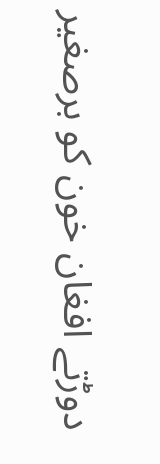دوڑتے افغان خون کو برصغیر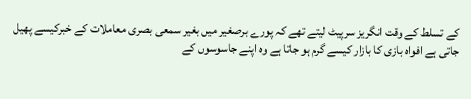کے تسلط کے وقت انگریز سرپیٹ لیتے تھے کہ پورے برصغیر میں بغیر سمعی بصری معاملات کے خبرکیسے پھیل جاتی ہے افواہ بازی کا بازار کیسے گرم ہو جاتا ہے وہ اپنے جاسوسوں کے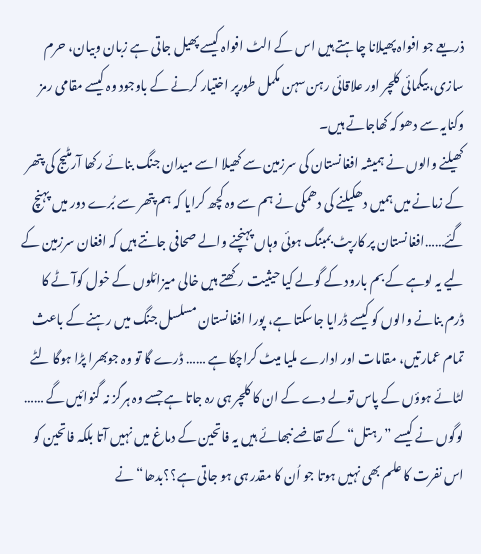ذریعے جو افواہ پھیلانا چاہتے ہیں اس کے الٹ افواہ کیسے پھیل جاتی ہے زبان وبیان، حرم سازی، بیگمائی کلچر اور علاقائی رہن سہن مکمل طورپر اختیار کرنے کے باوجود وہ کیسے مقامی رمز وکنایہ سے دھوکہ کھاجاتے ہیں۔
کھیلنے والوں نے ہمیشہ افغانستان کی سرزمین سے کھیلا اسے میدان جنگ بنائے رکھا آرمٹیج کی پتھر کے زمانے میں ہمیں دھکیلنے کی دھمکی نے ہم سے وہ کچھ کرایا کہ ہم پتھر سے بُرے دور میں پہنچ گئے……افغانستان پر کارپٹ بمبنگ ہوئی وہاں پہنچنے والے صحافی جانتے ہیں کہ افغان سرزمین کے لیے یہ لوہے کے بم بارود کے گولے کیا حیثیت رکھتے ہیں خالی میزائلوں کے خول کوآٹے کا ڈرم بنانے والوں کو کیسے ڈرایا جاسکتا ہے، پورا افغانستان مسلسل جنگ میں رہنے کے باعث تمام عمارتیں، مقامات اور ادارے ملیا میٹ کراچکا ہے …… ڈرے گا تو وہ جوبھرا پڑا ہوگا لٹے لٹائے ہوؤں کے پاس تولے دے کے ان کا کلچر ہی رہ جاتا ہے جسے وہ ہرگز نہ گنوائیں گے …… لوگوں نے کیسے ”رہتل“ کے تقاضے نبھائے ہیں یہ فاتحین کے دماغ میں نہیں آتا بلکہ فاتحین کو اس نفرت کا علم بھی نہیں ہوتا جو اُن کا مقدر ہی ہو جاتی ہے؟؟بدھا“ نے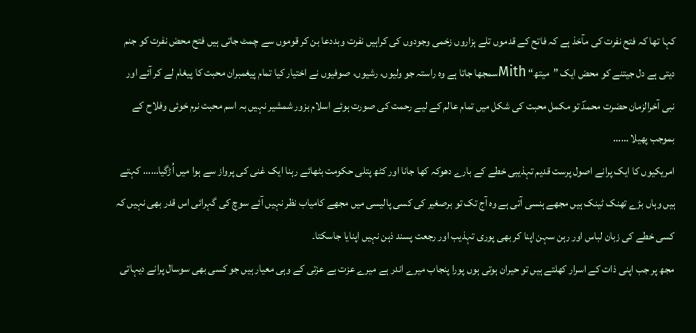کہا تھا کہ فتح نفرت کی مآخذ ہے کہ فاتح کے قدموں تلے ہزاروں زخمی وجودوں کی کراہیں نفرت وبددعا بن کر قوموں سے چمٹ جاتی ہیں فتح محض نفرت کو جنم دیتی ہے دل جیتنے کو محض ایک ”میتھ“ Mithسمجھا جاتا ہے وہ راستہ جو ولیوں، رشیوں، صوفیوں نے اختیار کیا تمام پیغمبران محبت کا پیغام لے کر آئے اور نبی آخرالزمان حضرت محمدؐ تو مکمل محبت کی شکل میں تمام عالم کے لیے رحمت کی صورت ہوئے اسلام بزور شمشیر نہیں بہ اسم محبت نرم خوئی وفلاح کے بموجب پھیلا ……
امریکیوں کا ایک پرانے اصول پرست قدیم تہذیبی خطے کے بارے دھوکہ کھا جانا اور کٹھ پتلی حکومت بٹھائے رہنا ایک غنی کی پرواز سے ہوا میں اُڑگیا…… کہتے ہیں وہاں بڑے تھنک ٹینک ہیں مجھے ہنسی آتی ہے وہ آج تک تو برصغیر کی کسی پالیسی میں مجھے کامیاب نظر نہیں آئے سوچ کی گہرائی اس قدر بھی نہیں کہ کسی خطے کی زبان لباس اور رہن سہن اپنا کر بھی پوری تہذیب اور رجعت پسند ذہن نہیں اپنایا جاسکتا۔
مجھ پر جب اپنی ذات کے اسرار کھلتے ہیں تو حیران ہوتی ہوں پورا پنجاب میرے اندر ہے میرے عزت بے عزتی کے وہی معیار ہیں جو کسی بھی سوسال پرانے دیہاتی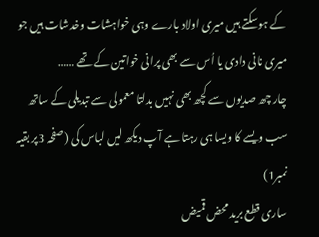کے ہوسکتے ہیں میری اولاد بارے وہی خواہشات وخدشات ہیں جو میری نانی دادی یا اُس سے بھی پرانی خواتین کے تھے ……
چار چھ صدیوں سے کچھ بھی نہیں بدلتا معمولی سے تبدیلی کے ساتھ سب ویسے کا ویسا ہی رہتا ہے آپ دیکھ لیں لباس کی (صفحہ 3پر بقیہ نمبر1)
ساری قطع برید محض قمیض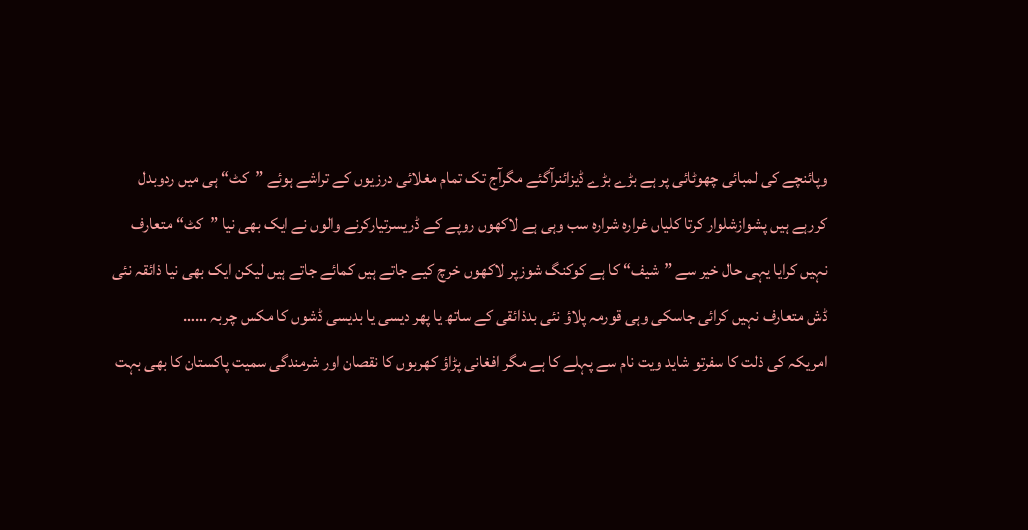وپائنچے کی لمبائی چھوٹائی پر ہے بڑے بڑے ڈیزائنرآگئے مگرآج تک تمام مغلائی درزیوں کے تراشے ہوئے ”کٹ“ ہی میں ردوبدل کررہے ہیں پشوازشلوار کرتا کلیاں غرارہ شرارہ سب وہی ہے لاکھوں روپے کے ڈریسرتیارکرنے والوں نے ایک بھی نیا ”کٹ“ متعارف نہیں کرایا یہی حال خیر سے ”شیف“ کا ہے کوکنگ شوزپر لاکھوں خرچ کیے جاتے ہیں کمائے جاتے ہیں لیکن ایک بھی نیا ذائقہ نئی ڈش متعارف نہیں کرائی جاسکی وہی قورمہ پلاؤ نئی بدذائقی کے ساتھ یا پھر دیسی یا بدیسی ڈشوں کا مکس چربہ ……
امریکہ کی ذلت کا سفرتو شاید ویت نام سے پہلے کا ہے مگر افغانی پڑاؤ کھربوں کا نقصان اور شرمندگی سمیت پاکستان کا بھی بہت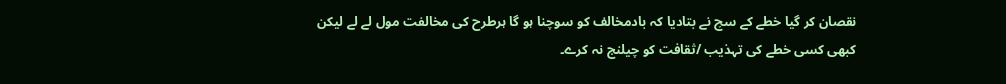نقصان کر گیا خطے کے سچ نے بتادیا کہ بادمخالف کو سوچنا ہو گا ہرطرح کی مخالفت مول لے لے لیکن کبھی کسی خطے کی تہذیب /ثقافت کو چیلنج نہ کرے۔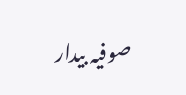صوفیہ بیدار